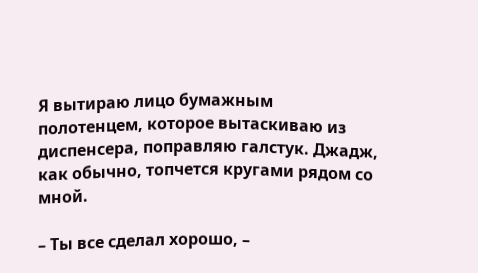Я вытираю лицо бумажным полотенцем, которое вытаскиваю из диспенсера, поправляю галстук. Джадж, как обычно, топчется кругами рядом со мной.

– Ты все сделал хорошо, –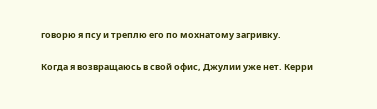говорю я псу и треплю его по мохнатому загривку.

Когда я возвращаюсь в свой офис, Джулии уже нет. Керри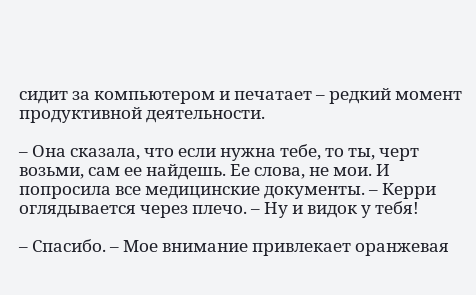сидит за компьютером и печатает – редкий момент продуктивной деятельности.

– Она сказала, что если нужна тебе, то ты, черт возьми, сам ее найдешь. Ее слова, не мои. И попросила все медицинские документы. – Керри оглядывается через плечо. – Ну и видок у тебя!

– Спасибо. – Мое внимание привлекает оранжевая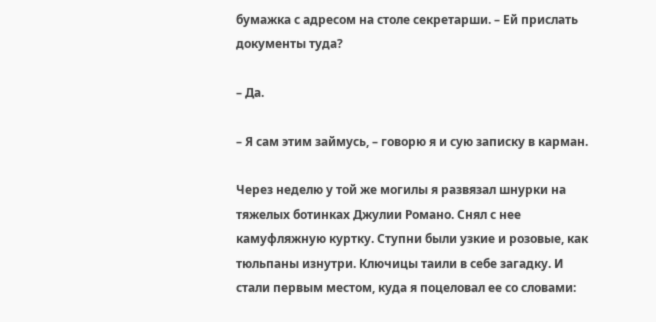бумажка с адресом на столе секретарши. – Ей прислать документы туда?

– Да.

– Я сам этим займусь, – говорю я и сую записку в карман.

Через неделю у той же могилы я развязал шнурки на тяжелых ботинках Джулии Романо. Снял с нее камуфляжную куртку. Ступни были узкие и розовые, как тюльпаны изнутри. Ключицы таили в себе загадку. И стали первым местом, куда я поцеловал ее со словами: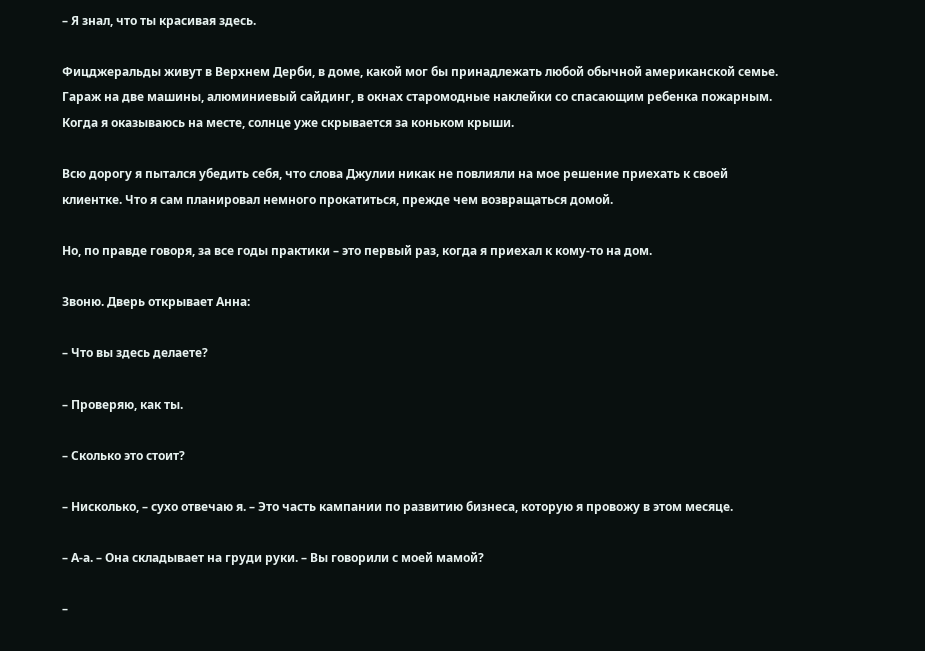– Я знал, что ты красивая здесь.

Фицджеральды живут в Верхнем Дерби, в доме, какой мог бы принадлежать любой обычной американской семье. Гараж на две машины, алюминиевый сайдинг, в окнах старомодные наклейки со спасающим ребенка пожарным. Когда я оказываюсь на месте, солнце уже скрывается за коньком крыши.

Всю дорогу я пытался убедить себя, что слова Джулии никак не повлияли на мое решение приехать к своей клиентке. Что я сам планировал немного прокатиться, прежде чем возвращаться домой.

Но, по правде говоря, за все годы практики – это первый раз, когда я приехал к кому-то на дом.

Звоню. Дверь открывает Анна:

– Что вы здесь делаете?

– Проверяю, как ты.

– Сколько это стоит?

– Нисколько, – сухо отвечаю я. – Это часть кампании по развитию бизнеса, которую я провожу в этом месяце.

– А-а. – Она складывает на груди руки. – Вы говорили с моей мамой?

–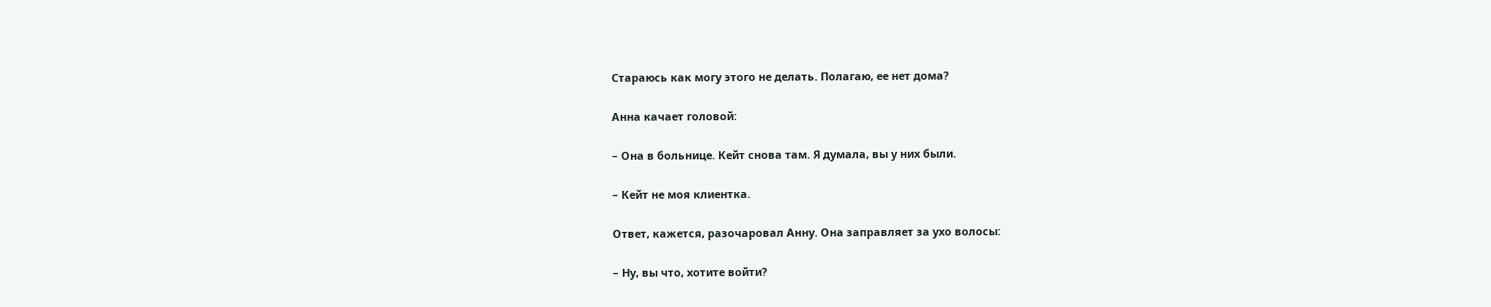Стараюсь как могу этого не делать. Полагаю, ее нет дома?

Анна качает головой:

– Она в больнице. Кейт снова там. Я думала, вы у них были.

– Кейт не моя клиентка.

Ответ, кажется, разочаровал Анну. Она заправляет за ухо волосы:

– Ну, вы что, хотите войти?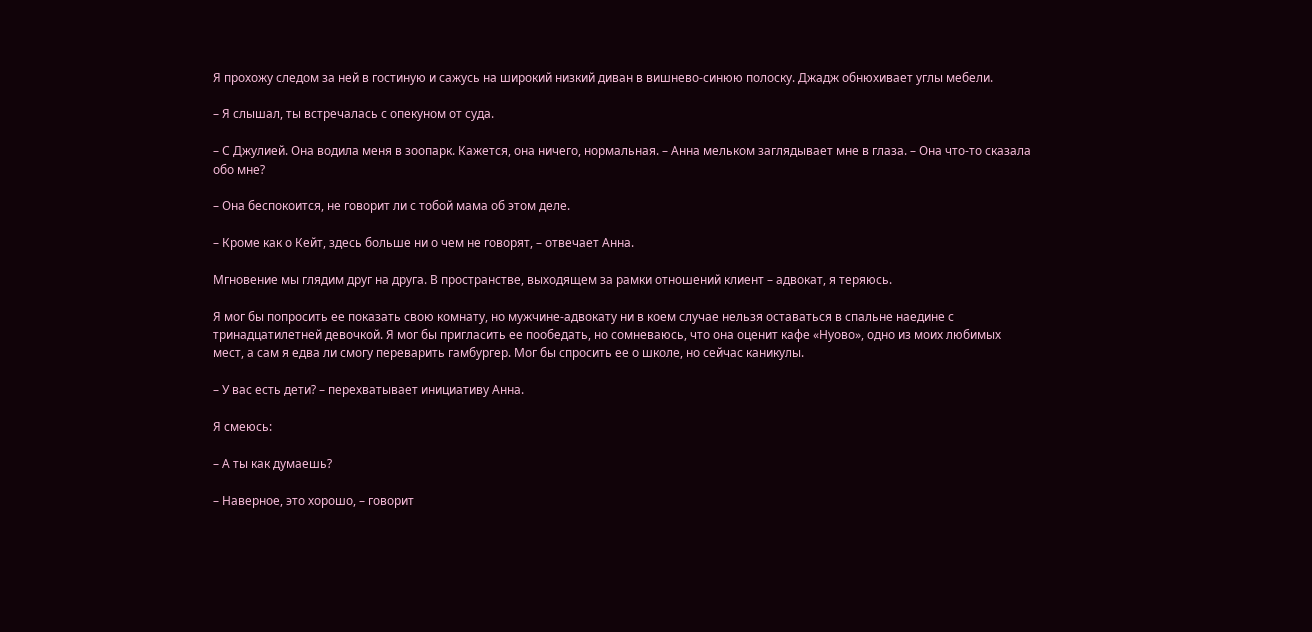Я прохожу следом за ней в гостиную и сажусь на широкий низкий диван в вишнево-синюю полоску. Джадж обнюхивает углы мебели.

– Я слышал, ты встречалась с опекуном от суда.

– С Джулией. Она водила меня в зоопарк. Кажется, она ничего, нормальная. – Анна мельком заглядывает мне в глаза. – Она что-то сказала обо мне?

– Она беспокоится, не говорит ли с тобой мама об этом деле.

– Кроме как о Кейт, здесь больше ни о чем не говорят, – отвечает Анна.

Мгновение мы глядим друг на друга. В пространстве, выходящем за рамки отношений клиент – адвокат, я теряюсь.

Я мог бы попросить ее показать свою комнату, но мужчине-адвокату ни в коем случае нельзя оставаться в спальне наедине с тринадцатилетней девочкой. Я мог бы пригласить ее пообедать, но сомневаюсь, что она оценит кафе «Нуово», одно из моих любимых мест, а сам я едва ли смогу переварить гамбургер. Мог бы спросить ее о школе, но сейчас каникулы.

– У вас есть дети? – перехватывает инициативу Анна.

Я смеюсь:

– А ты как думаешь?

– Наверное, это хорошо, – говорит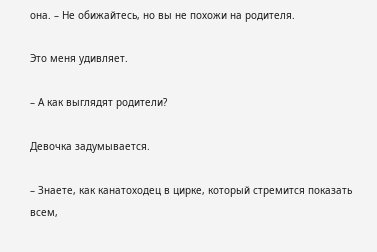она. – Не обижайтесь, но вы не похожи на родителя.

Это меня удивляет.

– А как выглядят родители?

Девочка задумывается.

– Знаете, как канатоходец в цирке, который стремится показать всем,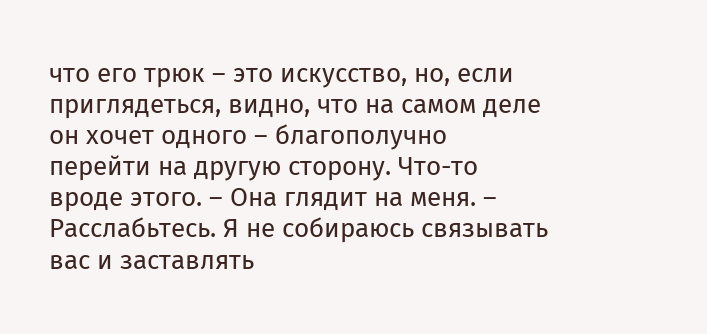что его трюк – это искусство, но, если приглядеться, видно, что на самом деле он хочет одного – благополучно перейти на другую сторону. Что-то вроде этого. – Она глядит на меня. – Расслабьтесь. Я не собираюсь связывать вас и заставлять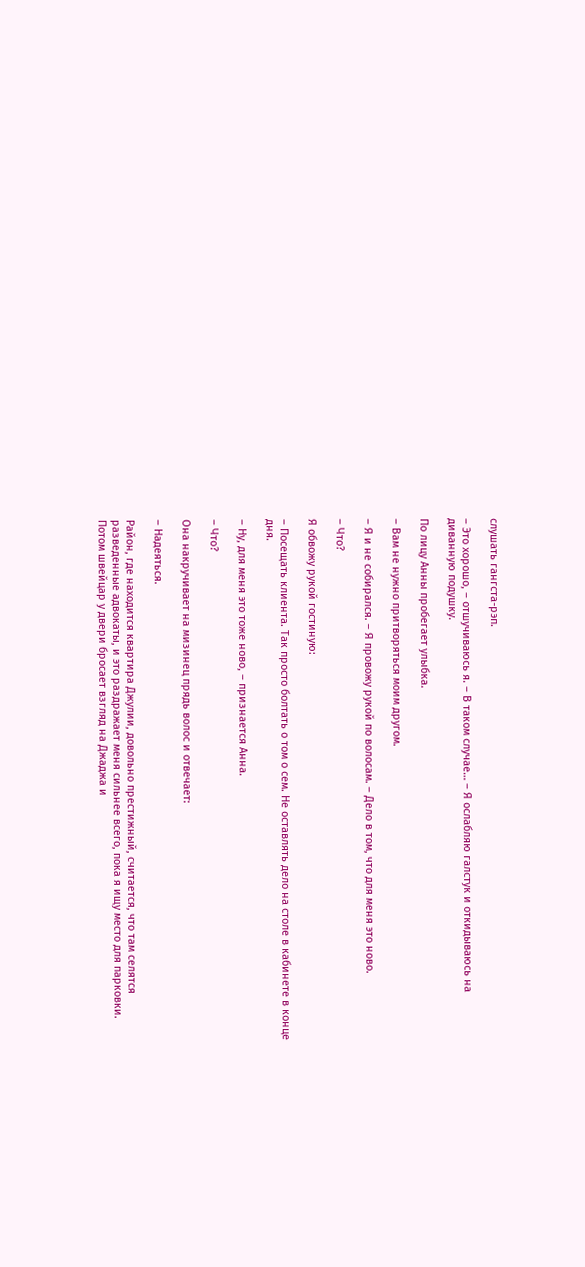слушать гангста-рэп.

– Это хорошо, – отшучиваюсь я. – В таком случае… – Я ослабляю галстук и откидываюсь на диванную подушку.

По лицу Анны пробегает улыбка.

– Вам не нужно притворяться моим другом.

– Я и не собирался. – Я провожу рукой по волосам. – Дело в том, что для меня это ново.

– Что?

Я обвожу рукой гостиную:

– Посещать клиента. Так просто болтать о том о сем. Не оставлять дело на столе в кабинете в конце дня.

– Ну, для меня это тоже ново, – признается Анна.

– Что?

Она накручивает на мизинец прядь волос и отвечает:

– Надеяться.

Район, где находится квартира Джулии, довольно престижный, считается, что там селятся разведенные адвокаты, и это раздражает меня сильнее всего, пока я ищу место для парковки. Потом швейцар у двери бросает взгляд на Джаджа и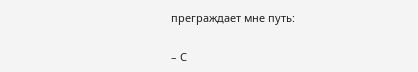преграждает мне путь:

– С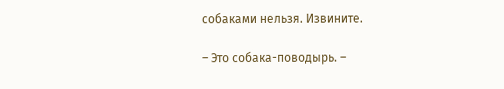собаками нельзя. Извините.

– Это собака-поводырь. –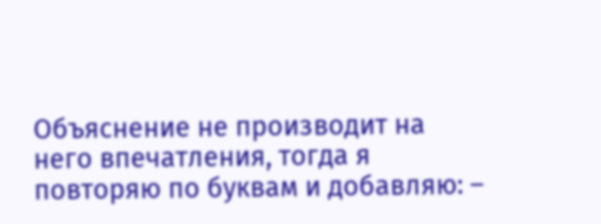Объяснение не производит на него впечатления, тогда я повторяю по буквам и добавляю: –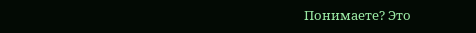Понимаете? Это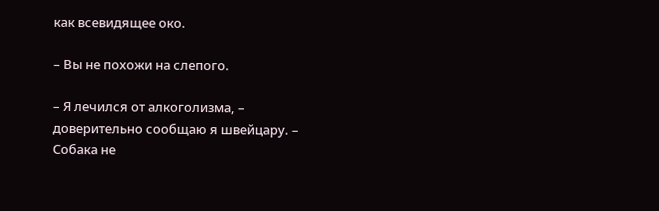как всевидящее око.

– Вы не похожи на слепого.

– Я лечился от алкоголизма, – доверительно сообщаю я швейцару. – Собака не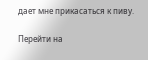дает мне прикасаться к пиву.

Перейти на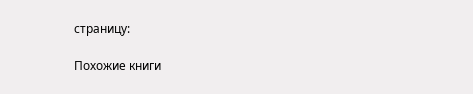страницу:

Похожие книги